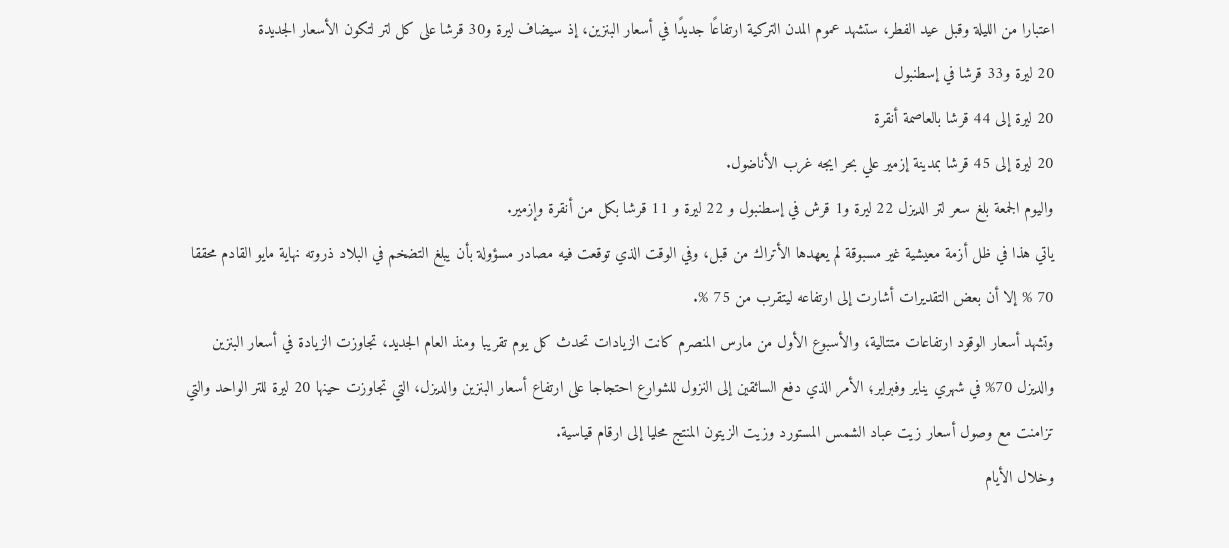اعتبارا من الليلة وقبل عيد الفطر، ستشهد عموم المدن التركية ارتفاعًا جديدًا في أسعار البنزين، إذ سيضاف ليرة و30 قرشا على كل لتر لتكون الأسعار الجديدة
20 ليرة و33 قرشا في إسطنبول
20 ليرة إلى 44 قرشا بالعاصمة أنقرة
20 ليرة إلى 45 قرشا بمدينة إزمير علي بحر ايجه غرب الأناضول.
واليوم الجمعة بلغ سعر لتر الديزل 22 ليرة و1 قرش في إسطنبول و 22 ليرة و 11 قرشا بكل من أنقرة وإزمير.
ياتي هذا في ظل أزمة معيشية غير مسبوقة لم يعهدها الأتراك من قبل، وفي الوقت الذي توقعت فيه مصادر مسؤولة بأن يبلغ التضخم في البلاد ذروته نهاية مايو القادم محققا 70 % إلا أن بعض التقديرات أشارت إلى ارتفاعه ليتقرب من 75 %.
وتشهد أسعار الوقود ارتفاعات متتالية، والأسبوع الأول من مارس المنصرم كانت الزيادات تحدث كل يوم تقريبا ومنذ العام الجديد، تجاوزت الزيادة في أسعار البنزين والديزل 70% في شهري يناير وفبراير؛ الأمر الذي دفع السائقين إلى النزول للشوارع احتجاجا على ارتفاع أسعار البنزين والديزل، التي تجاوزت حينها 20 ليرة للتر الواحد والتي تزامنت مع وصول أسعار زيت عباد الشمس المستورد وزيت الزيتون المنتج محليا إلى ارقام قياسية.
وخلال الأيام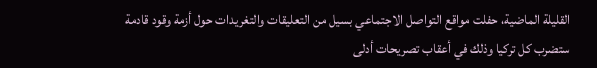القليلة الماضية، حفلت مواقع التواصل الاجتماعي بسيل من التعليقات والتغريدات حول أزمة وقود قادمة ستضرب كل تركيا وذلك في أعقاب تصريحات أدلى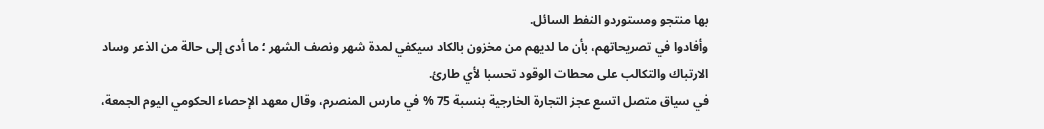بها منتجو ومستوردو النفط السائل.
وأفادوا في تصريحاتهم، بأن ما لديهم من مخزون بالكاد سيكفي لمدة شهر ونصف الشهر ؛ ما أدى إلى حالة من الذعر وساد الارتباك والتكالب على محطات الوقود تحسبا لأي طارئ.
في سياق متصل اتسع عجز التجارة الخارجية بنسبة 75 % في مارس المنصرم، وقال معهد الإحصاء الحكومي اليوم الجمعة،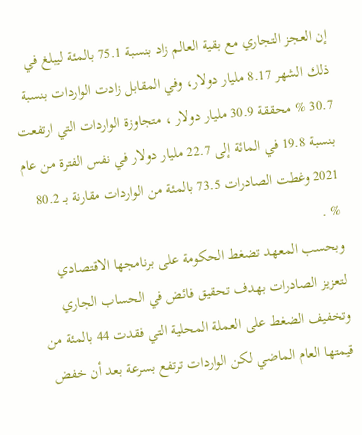إن العجز التجاري مع بقية العالم زاد بنسبة 75.1 بالمئة ليبلغ في ذلك الشهر 8.17 مليار دولار، وفي المقابل زادت الواردات بنسبة 30.7 % محققة 30.9 مليار دولار ، متجاوزة الواردات التي ارتفعت بنسبة 19.8 في المائة إلى 22.7 مليار دولار في نفس الفترة من عام 2021 وغطت الصادرات 73.5 بالمئة من الواردات مقارنة بـ 80.2 % .
وبحسب المعهد تضغط الحكومة على برنامجها الاقتصادي لتعزيز الصادرات بهدف تحقيق فائض في الحساب الجاري وتخفيف الضغط على العملة المحلية التي فقدت 44 بالمئة من قيمتها العام الماضي لكن الواردات ترتفع بسرعة بعد أن خفض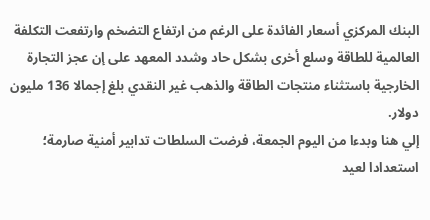البنك المركزي أسعار الفائدة على الرغم من ارتفاع التضخم وارتفعت التكلفة العالمية للطاقة وسلع أخرى بشكل حاد وشدد المعهد على إن عجز التجارة الخارجية باستثناء منتجات الطاقة والذهب غير النقدي بلغ إجمالا 136 مليون دولار.
إلي هنا وبدءا من اليوم الجمعة، فرضت السلطات تدابير أمنية صارمة؛ استعدادا لعيد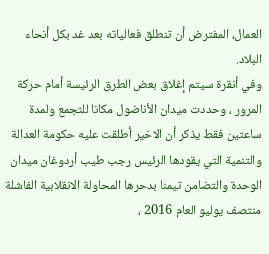العمال، المفترض أن تنطلق فعالياته بعد غد بكل أنحاء البلاد.
وفي أنقرة سيتم إغلاق بعض الطرق الرئيسة أمام حركة المرور ، وحددت ميدان الأناضول مكانا للتجمع ولمدة ساعتين فقط يذكر أن الاخير أطلقت عليه حكومة العدالة والتنمية التي يقودها الرئيس رجب طيب أردوغان ميدان الوحدة والتضامن تيمنا بدحرها المحاولة الانقلابية الفاشلة منتصف يوليو العام 2016 ،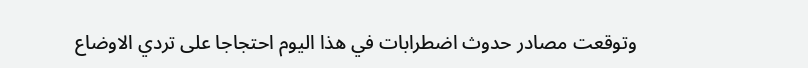وتوقعت مصادر حدوث اضطرابات في هذا اليوم احتجاجا على تردي الاوضاع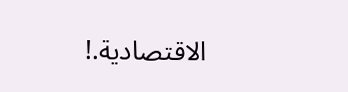الاقتصادية.!